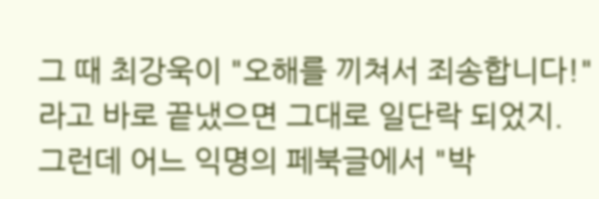그 때 최강욱이 "오해를 끼쳐서 죄송합니다!" 라고 바로 끝냈으면 그대로 일단락 되었지.
그런데 어느 익명의 페북글에서 "박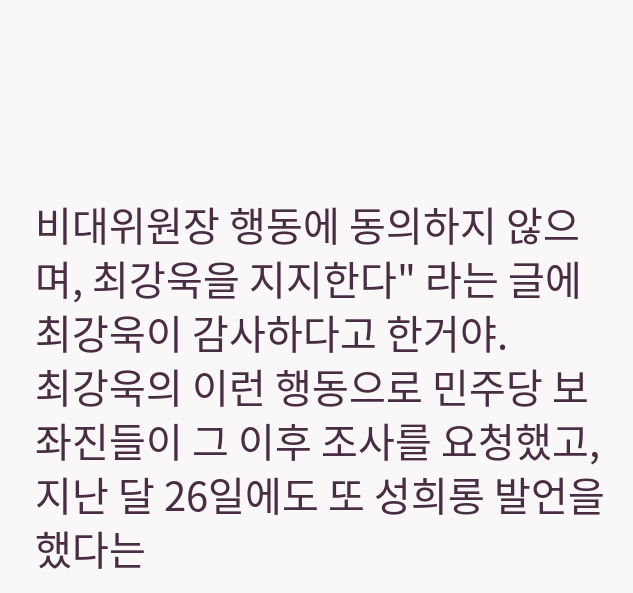비대위원장 행동에 동의하지 않으며, 최강욱을 지지한다" 라는 글에 최강욱이 감사하다고 한거야.
최강욱의 이런 행동으로 민주당 보좌진들이 그 이후 조사를 요청했고, 지난 달 26일에도 또 성희롱 발언을 했다는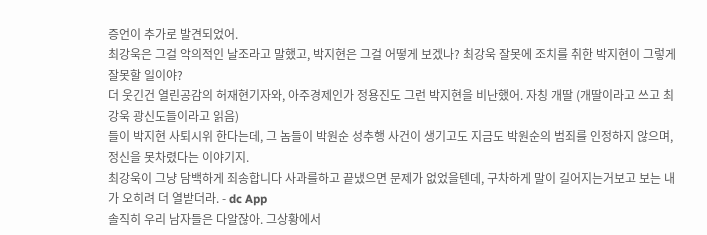증언이 추가로 발견되었어.
최강욱은 그걸 악의적인 날조라고 말했고, 박지현은 그걸 어떻게 보겠나? 최강욱 잘못에 조치를 취한 박지현이 그렇게 잘못할 일이야?
더 웃긴건 열린공감의 허재현기자와, 아주경제인가 정용진도 그런 박지현을 비난했어. 자칭 개딸 (개딸이라고 쓰고 최강욱 광신도들이라고 읽음)
들이 박지현 사퇴시위 한다는데, 그 놈들이 박원순 성추행 사건이 생기고도 지금도 박원순의 범죄를 인정하지 않으며, 정신을 못차렸다는 이야기지.
최강욱이 그냥 담백하게 죄송합니다 사과를하고 끝냈으면 문제가 없었을텐데, 구차하게 말이 길어지는거보고 보는 내가 오히려 더 열받더라. - dc App
솔직히 우리 남자들은 다알잖아. 그상황에서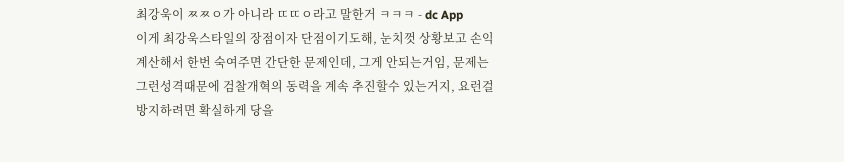최강욱이 ㅉㅉㅇ가 아니라 ㄸㄸㅇ라고 말한거 ㅋㅋㅋ - dc App
이게 최강욱스타일의 장점이자 단점이기도해, 눈치껏 상황보고 손익계산해서 한번 숙여주면 간단한 문제인데, 그게 안되는거임, 문제는 그런성격때문에 검찰개혁의 동력을 계속 추진할수 있는거지, 요런걸 방지하려면 확실하게 당을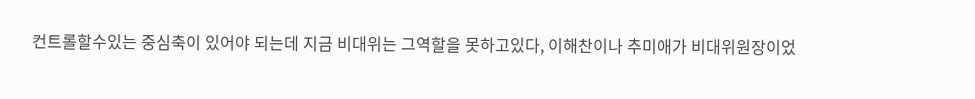컨트롤할수있는 중심축이 있어야 되는데 지금 비대위는 그역할을 못하고있다, 이해찬이나 추미애가 비대위원장이었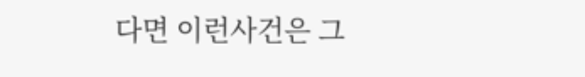다면 이런사건은 그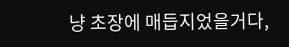냥 초장에 매듭지었을거다,